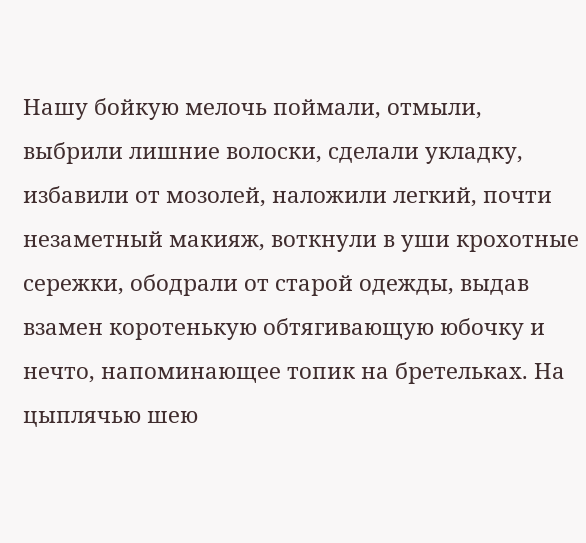Нашу бойкую мелочь поймали, отмыли, выбрили лишние волоски, сделали укладку, избавили от мозолей, наложили легкий, почти незаметный макияж, воткнули в уши крохотные сережки, ободрали от старой одежды, выдав взамен коротенькую обтягивающую юбочку и нечто, напоминающее топик на бретельках. На цыплячью шею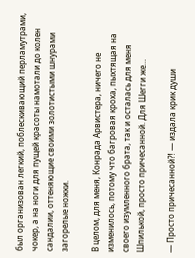был организован легкий, поблескивающий перламутрами, чокер, а на ноги для пущей красоты намотали до колен сандалии, оттеняющие своими золотистыми шнурами загорелые ножки.

В целом, для меня, Конрада Арвистера, ничего не изменилось, потому что багровая кроха, пыхтящая на своего изумленного брата, так и осталась для меня Шпилькой, просто причесанной. Для Шегги же…

— Просто причесанной⁈ — издала крик души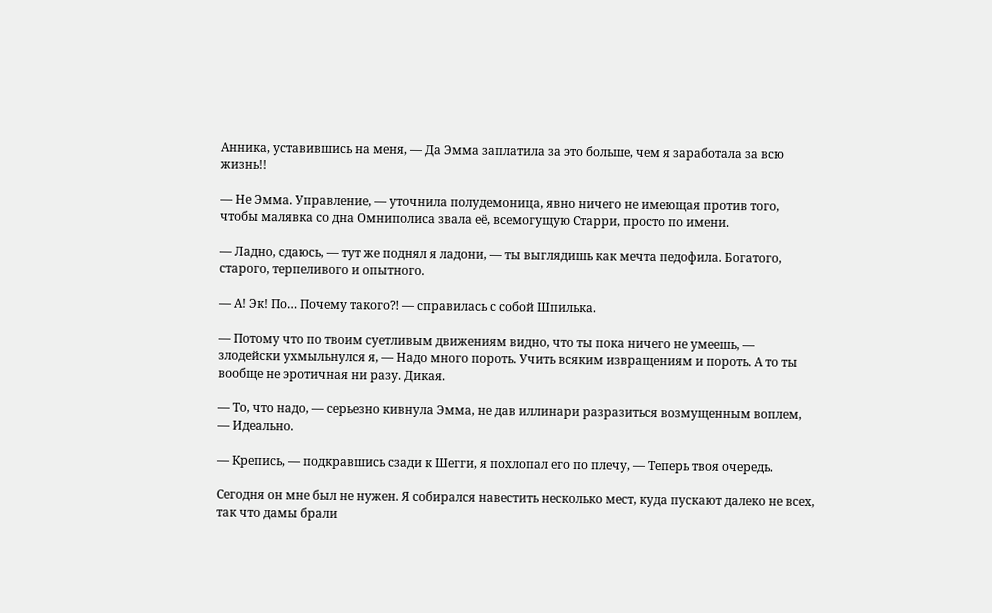Анника, уставившись на меня, — Да Эмма заплатила за это больше, чем я заработала за всю жизнь!!

— Не Эмма. Управление, — уточнила полудемоница, явно ничего не имеющая против того, чтобы малявка со дна Омниполиса звала её, всемогущую Старри, просто по имени.

— Ладно, сдаюсь, — тут же поднял я ладони, — ты выглядишь как мечта педофила. Богатого, старого, терпеливого и опытного.

— А! Эк! По… Почему такого⁈ — справилась с собой Шпилька.

— Потому что по твоим суетливым движениям видно, что ты пока ничего не умеешь, — злодейски ухмыльнулся я, — Надо много пороть. Учить всяким извращениям и пороть. А то ты вообще не эротичная ни разу. Дикая.

— То, что надо, — серьезно кивнула Эмма, не дав иллинари разразиться возмущенным воплем, — Идеально.

— Крепись, — подкравшись сзади к Шегги, я похлопал его по плечу, — Теперь твоя очередь.

Сегодня он мне был не нужен. Я собирался навестить несколько мест, куда пускают далеко не всех, так что дамы брали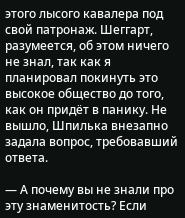этого лысого кавалера под свой патронаж. Шеггарт, разумеется, об этом ничего не знал, так как я планировал покинуть это высокое общество до того, как он придёт в панику. Не вышло, Шпилька внезапно задала вопрос, требовавший ответа.

— А почему вы не знали про эту знаменитость? Если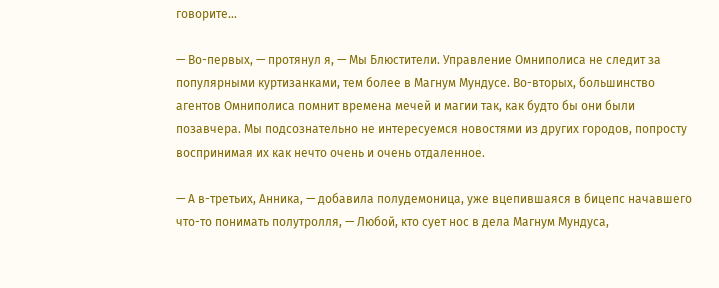говорите…

— Во-первых, — протянул я, — Мы Блюстители. Управление Омниполиса не следит за популярными куртизанками, тем более в Магнум Мундусе. Во-вторых, большинство агентов Омниполиса помнит времена мечей и магии так, как будто бы они были позавчера. Мы подсознательно не интересуемся новостями из других городов, попросту воспринимая их как нечто очень и очень отдаленное.

— А в-третьих, Анника, — добавила полудемоница, уже вцепившаяся в бицепс начавшего что-то понимать полутролля, — Любой, кто сует нос в дела Магнум Мундуса,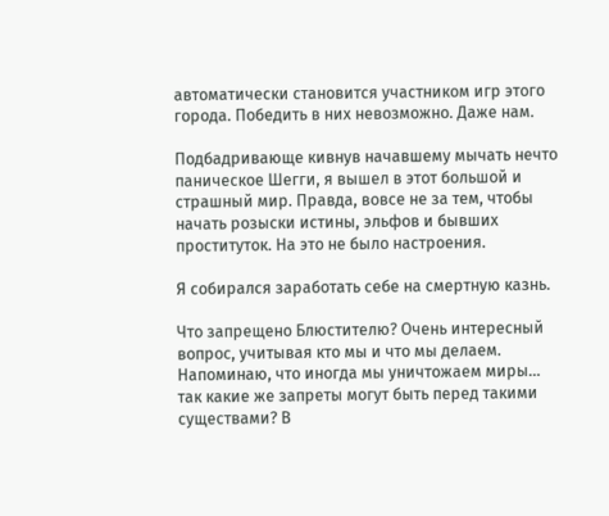автоматически становится участником игр этого города. Победить в них невозможно. Даже нам.

Подбадривающе кивнув начавшему мычать нечто паническое Шегги, я вышел в этот большой и страшный мир. Правда, вовсе не за тем, чтобы начать розыски истины, эльфов и бывших проституток. На это не было настроения.

Я собирался заработать себе на смертную казнь.

Что запрещено Блюстителю? Очень интересный вопрос, учитывая кто мы и что мы делаем. Напоминаю, что иногда мы уничтожаем миры… так какие же запреты могут быть перед такими существами? В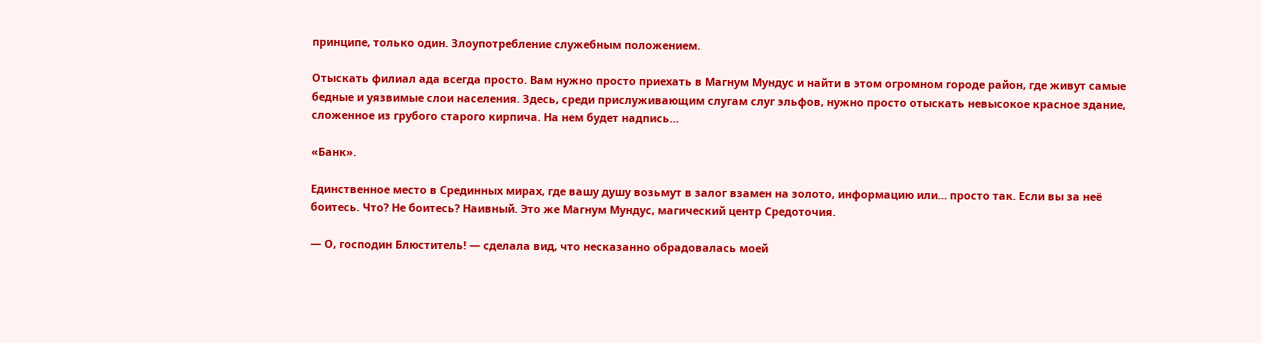принципе, только один. Злоупотребление служебным положением.

Отыскать филиал ада всегда просто. Вам нужно просто приехать в Магнум Мундус и найти в этом огромном городе район, где живут самые бедные и уязвимые слои населения. Здесь, среди прислуживающим слугам слуг эльфов, нужно просто отыскать невысокое красное здание, сложенное из грубого старого кирпича. На нем будет надпись…

«Банк».

Единственное место в Срединных мирах, где вашу душу возьмут в залог взамен на золото, информацию или… просто так. Если вы за неё боитесь. Что? Не боитесь? Наивный. Это же Магнум Мундус, магический центр Средоточия.

— О, господин Блюститель! — сделала вид, что несказанно обрадовалась моей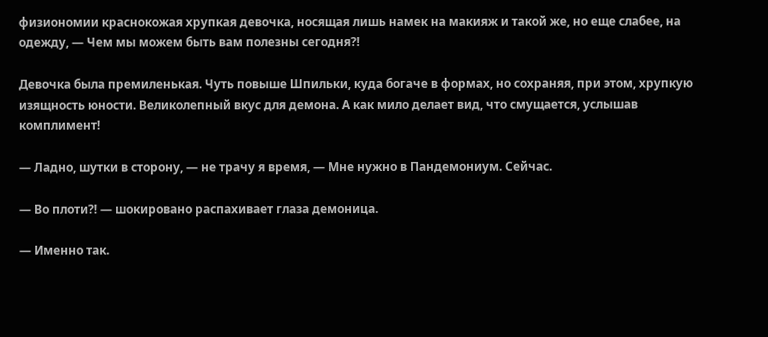физиономии краснокожая хрупкая девочка, носящая лишь намек на макияж и такой же, но еще слабее, на одежду, — Чем мы можем быть вам полезны сегодня⁈

Девочка была премиленькая. Чуть повыше Шпильки, куда богаче в формах, но сохраняя, при этом, хрупкую изящность юности. Великолепный вкус для демона. А как мило делает вид, что смущается, услышав комплимент!

— Ладно, шутки в сторону, — не трачу я время, — Мне нужно в Пандемониум. Сейчас.

— Во плоти⁈ — шокировано распахивает глаза демоница.

— Именно так.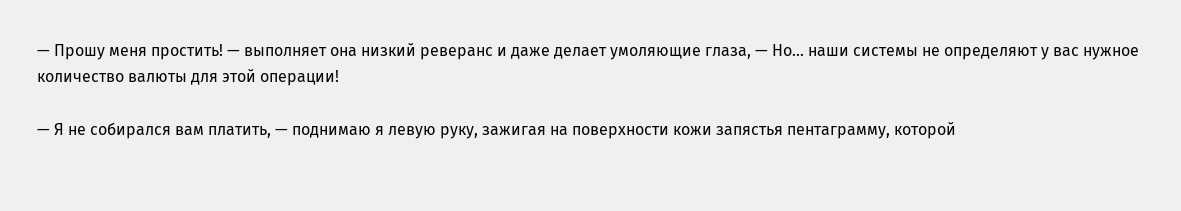— Прошу меня простить! — выполняет она низкий реверанс и даже делает умоляющие глаза, — Но… наши системы не определяют у вас нужное количество валюты для этой операции!

— Я не собирался вам платить, — поднимаю я левую руку, зажигая на поверхности кожи запястья пентаграмму, которой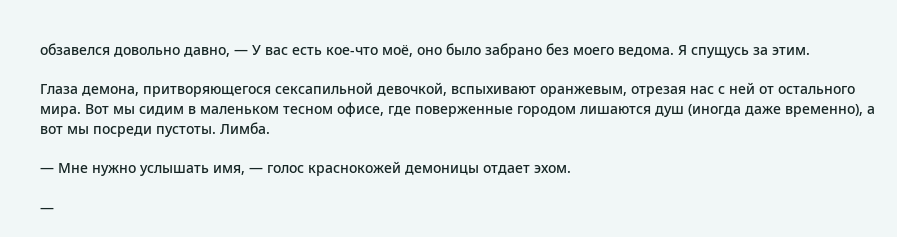обзавелся довольно давно, — У вас есть кое-что моё, оно было забрано без моего ведома. Я спущусь за этим.

Глаза демона, притворяющегося сексапильной девочкой, вспыхивают оранжевым, отрезая нас с ней от остального мира. Вот мы сидим в маленьком тесном офисе, где поверженные городом лишаются душ (иногда даже временно), а вот мы посреди пустоты. Лимба.

— Мне нужно услышать имя, — голос краснокожей демоницы отдает эхом.

—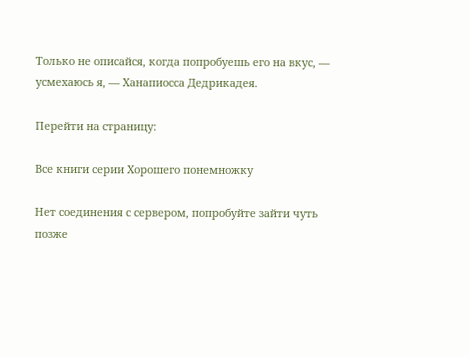Только не описайся, когда попробуешь его на вкус, — усмехаюсь я, — Ханапиосса Дедрикадея.

Перейти на страницу:

Все книги серии Хорошего понемножку

Нет соединения с сервером, попробуйте зайти чуть позже